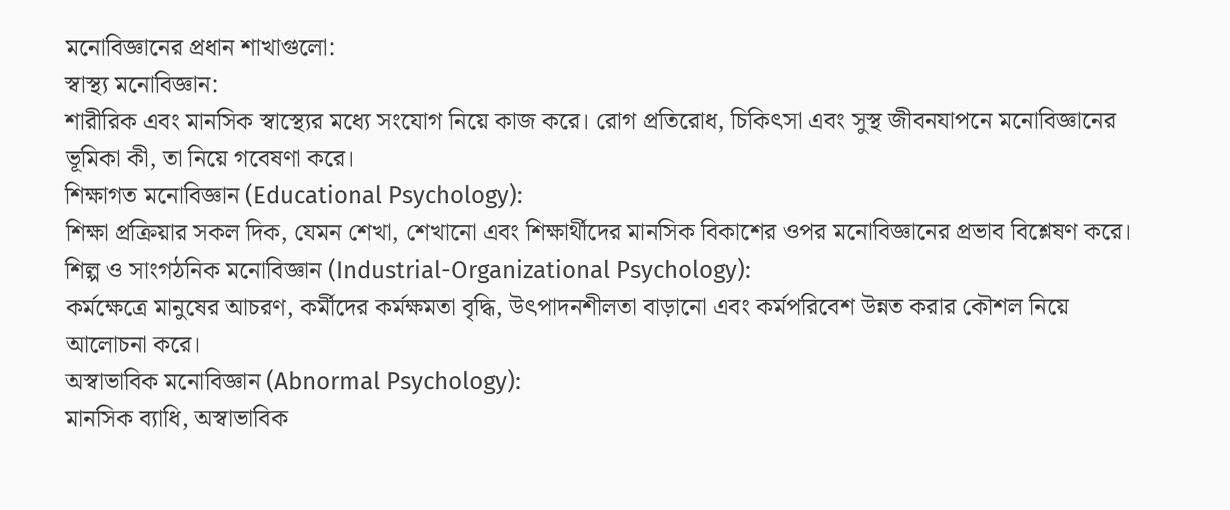মনোবিজ্ঞানের প্রধান শাখাগুলো:
স্বাস্থ্য মনোবিজ্ঞান:
শারীরিক এবং মানসিক স্বাস্থ্যের মধ্যে সংযোগ নিয়ে কাজ করে। রোগ প্রতিরোধ, চিকিৎসা এবং সুস্থ জীবনযাপনে মনোবিজ্ঞানের ভূমিকা কী, তা নিয়ে গবেষণা করে।
শিক্ষাগত মনোবিজ্ঞান (Educational Psychology):
শিক্ষা প্রক্রিয়ার সকল দিক, যেমন শেখা, শেখানো এবং শিক্ষার্থীদের মানসিক বিকাশের ওপর মনোবিজ্ঞানের প্রভাব বিশ্লেষণ করে।
শিল্প ও সাংগঠনিক মনোবিজ্ঞান (Industrial-Organizational Psychology):
কর্মক্ষেত্রে মানুষের আচরণ, কর্মীদের কর্মক্ষমতা বৃদ্ধি, উৎপাদনশীলতা বাড়ানো এবং কর্মপরিবেশ উন্নত করার কৌশল নিয়ে আলোচনা করে।
অস্বাভাবিক মনোবিজ্ঞান (Abnormal Psychology):
মানসিক ব্যাধি, অস্বাভাবিক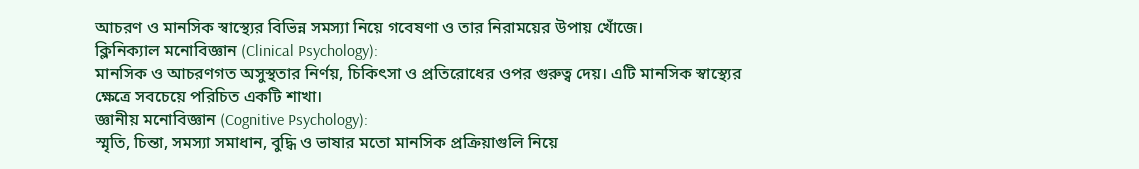আচরণ ও মানসিক স্বাস্থ্যের বিভিন্ন সমস্যা নিয়ে গবেষণা ও তার নিরাময়ের উপায় খোঁজে।
ক্লিনিক্যাল মনোবিজ্ঞান (Clinical Psychology):
মানসিক ও আচরণগত অসুস্থতার নির্ণয়, চিকিৎসা ও প্রতিরোধের ওপর গুরুত্ব দেয়। এটি মানসিক স্বাস্থ্যের ক্ষেত্রে সবচেয়ে পরিচিত একটি শাখা।
জ্ঞানীয় মনোবিজ্ঞান (Cognitive Psychology):
স্মৃতি, চিন্তা, সমস্যা সমাধান, বুদ্ধি ও ভাষার মতো মানসিক প্রক্রিয়াগুলি নিয়ে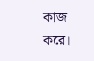কাজ করে।